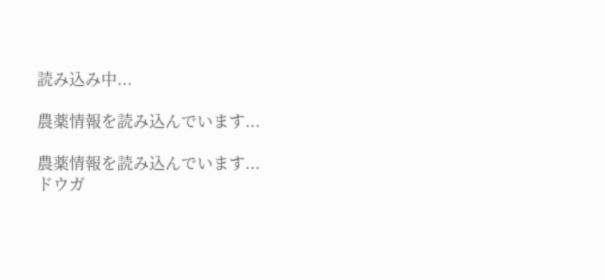読み込み中...

農薬情報を読み込んでいます...

農薬情報を読み込んでいます...
ドウガ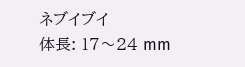ネブイブイ
体長: 17〜24 mm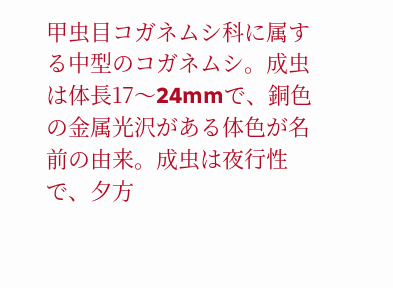甲虫目コガネムシ科に属する中型のコガネムシ。成虫は体長17〜24mmで、銅色の金属光沢がある体色が名前の由来。成虫は夜行性で、夕方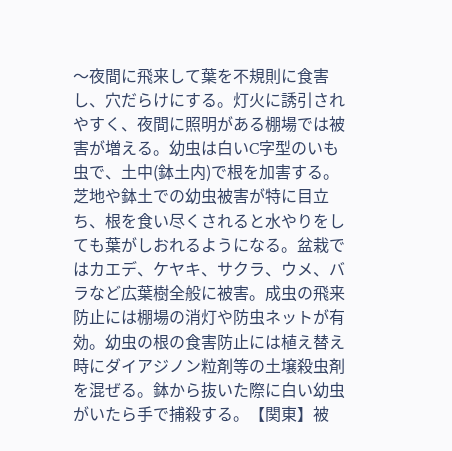〜夜間に飛来して葉を不規則に食害し、穴だらけにする。灯火に誘引されやすく、夜間に照明がある棚場では被害が増える。幼虫は白いC字型のいも虫で、土中(鉢土内)で根を加害する。芝地や鉢土での幼虫被害が特に目立ち、根を食い尽くされると水やりをしても葉がしおれるようになる。盆栽ではカエデ、ケヤキ、サクラ、ウメ、バラなど広葉樹全般に被害。成虫の飛来防止には棚場の消灯や防虫ネットが有効。幼虫の根の食害防止には植え替え時にダイアジノン粒剤等の土壌殺虫剤を混ぜる。鉢から抜いた際に白い幼虫がいたら手で捕殺する。【関東】被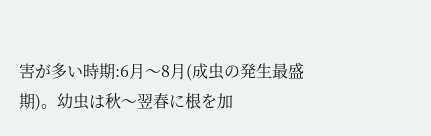害が多い時期:6月〜8月(成虫の発生最盛期)。幼虫は秋〜翌春に根を加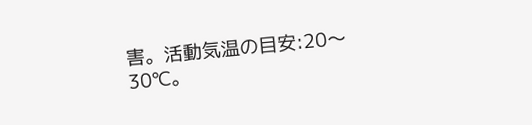害。活動気温の目安:20〜30℃。